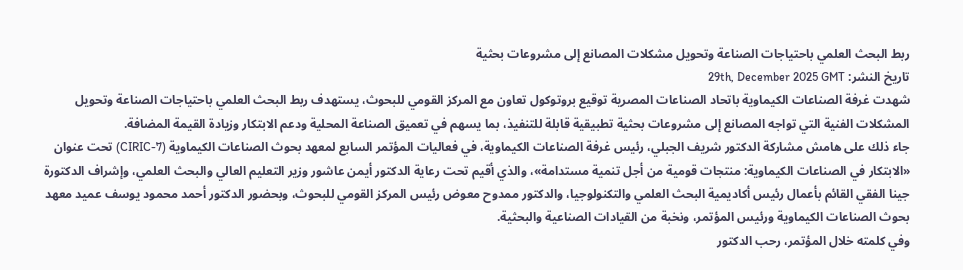ربط البحث العلمي باحتياجات الصناعة وتحويل مشكلات المصانع إلى مشروعات بحثية
تاريخ النشر: 29th, December 2025 GMT
شهدت غرفة الصناعات الكيماوية باتحاد الصناعات المصرية توقيع بروتوكول تعاون مع المركز القومي للبحوث، يستهدف ربط البحث العلمي باحتياجات الصناعة وتحويل المشكلات الفنية التي تواجه المصانع إلى مشروعات بحثية تطبيقية قابلة للتنفيذ، بما يسهم في تعميق الصناعة المحلية ودعم الابتكار وزيادة القيمة المضافة.
جاء ذلك على هامش مشاركة الدكتور شريف الجبلي، رئيس غرفة الصناعات الكيماوية، في فعاليات المؤتمر السابع لمعهد بحوث الصناعات الكيماوية (CIRIC-7) تحت عنوان «الابتكار في الصناعات الكيماوية: منتجات قومية من أجل تنمية مستدامة»، والذي أقيم تحت رعاية الدكتور أيمن عاشور وزير التعليم العالي والبحث العلمي، وإشراف الدكتورة جينا الفقي القائم بأعمال رئيس أكاديمية البحث العلمي والتكنولوجيا، والدكتور ممدوح معوض رئيس المركز القومي للبحوث، وبحضور الدكتور أحمد محمود يوسف عميد معهد بحوث الصناعات الكيماوية ورئيس المؤتمر، ونخبة من القيادات الصناعية والبحثية.
وفي كلمته خلال المؤتمر، رحب الدكتور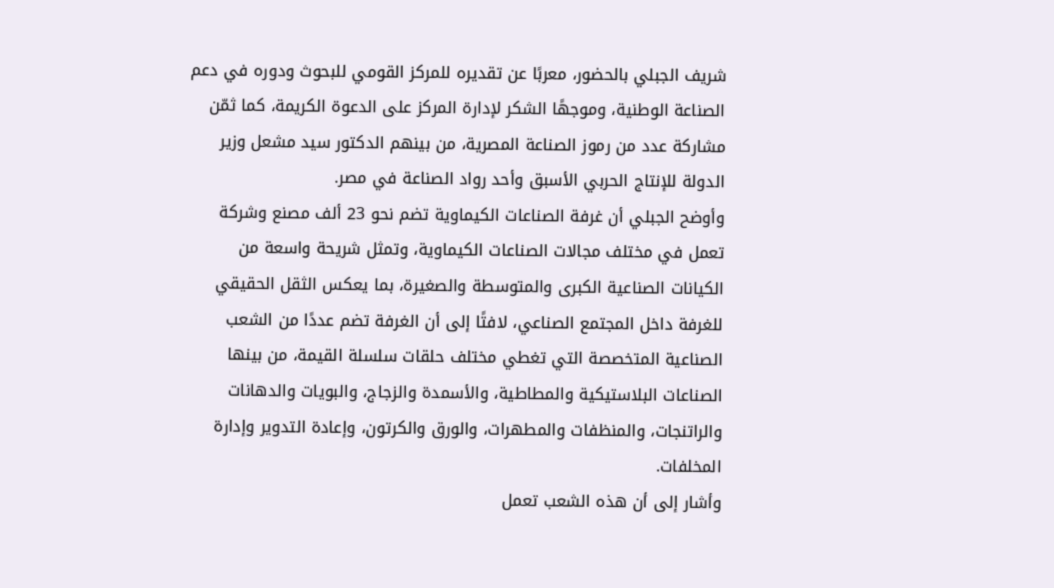شريف الجبلي بالحضور، معربًا عن تقديره للمركز القومي للبحوث ودوره في دعم الصناعة الوطنية، وموجهًا الشكر لإدارة المركز على الدعوة الكريمة، كما ثمّن مشاركة عدد من رموز الصناعة المصرية، من بينهم الدكتور سيد مشعل وزير الدولة للإنتاج الحربي الأسبق وأحد رواد الصناعة في مصر.
وأوضح الجبلي أن غرفة الصناعات الكيماوية تضم نحو 23 ألف مصنع وشركة تعمل في مختلف مجالات الصناعات الكيماوية، وتمثل شريحة واسعة من الكيانات الصناعية الكبرى والمتوسطة والصغيرة، بما يعكس الثقل الحقيقي للغرفة داخل المجتمع الصناعي، لافتًا إلى أن الغرفة تضم عددًا من الشعب الصناعية المتخصصة التي تغطي مختلف حلقات سلسلة القيمة، من بينها الصناعات البلاستيكية والمطاطية، والأسمدة والزجاج، والبويات والدهانات والراتنجات، والمنظفات والمطهرات، والورق والكرتون، وإعادة التدوير وإدارة المخلفات.
وأشار إلى أن هذه الشعب تعمل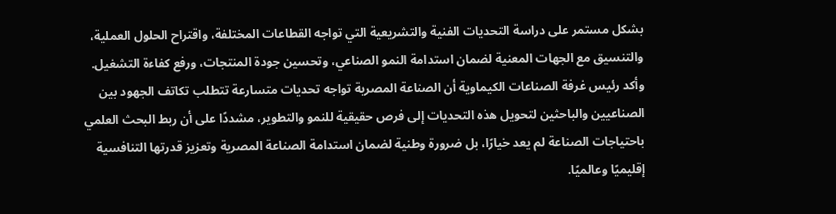بشكل مستمر على دراسة التحديات الفنية والتشريعية التي تواجه القطاعات المختلفة، واقتراح الحلول العملية، والتنسيق مع الجهات المعنية لضمان استدامة النمو الصناعي، وتحسين جودة المنتجات، ورفع كفاءة التشغيل.
وأكد رئيس غرفة الصناعات الكيماوية أن الصناعة المصرية تواجه تحديات متسارعة تتطلب تكاتف الجهود بين الصناعيين والباحثين لتحويل هذه التحديات إلى فرص حقيقية للنمو والتطوير، مشددًا على أن ربط البحث العلمي باحتياجات الصناعة لم يعد خيارًا، بل ضرورة وطنية لضمان استدامة الصناعة المصرية وتعزيز قدرتها التنافسية إقليميًا وعالميًا.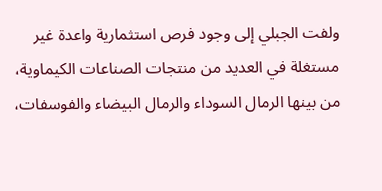ولفت الجبلي إلى وجود فرص استثمارية واعدة غير مستغلة في العديد من منتجات الصناعات الكيماوية، من بينها الرمال السوداء والرمال البيضاء والفوسفات،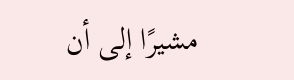مشيرًا إلى أن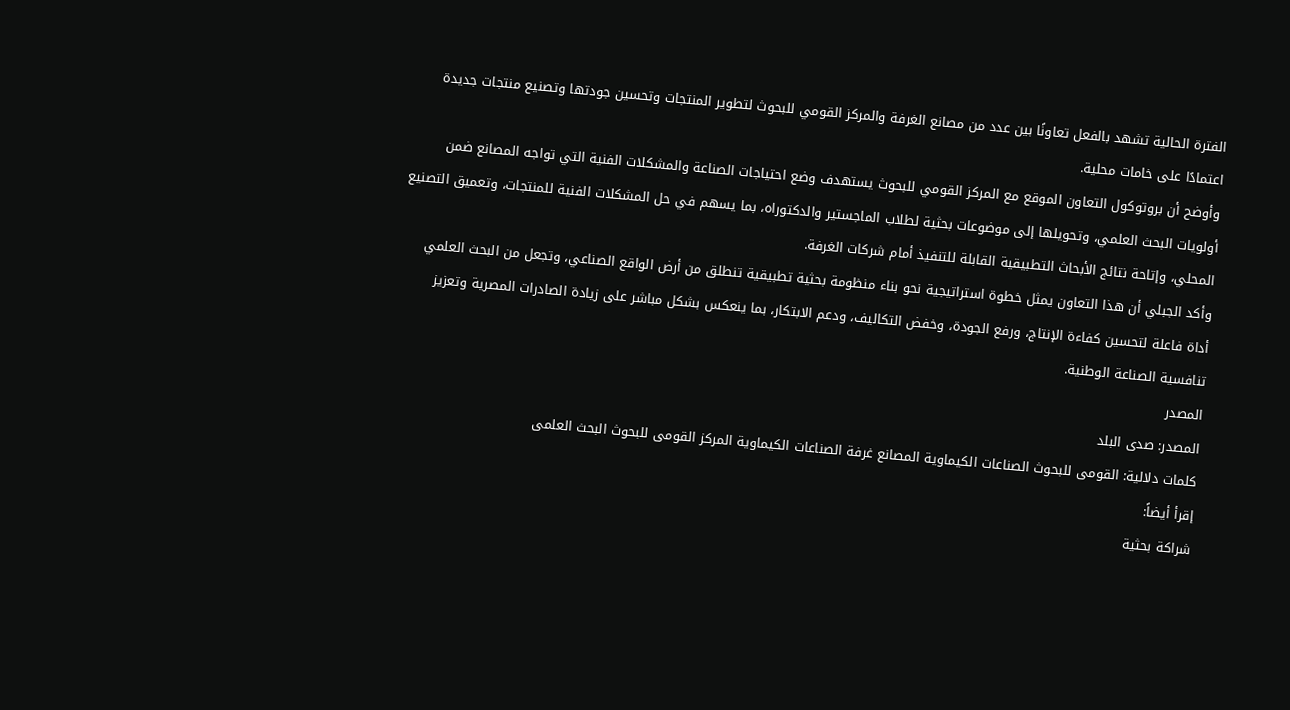الفترة الحالية تشهد بالفعل تعاونًا بين عدد من مصانع الغرفة والمركز القومي للبحوث لتطوير المنتجات وتحسين جودتها وتصنيع منتجات جديدة اعتمادًا على خامات محلية.
وأوضح أن بروتوكول التعاون الموقع مع المركز القومي للبحوث يستهدف وضع احتياجات الصناعة والمشكلات الفنية التي تواجه المصانع ضمن أولويات البحث العلمي، وتحويلها إلى موضوعات بحثية لطلاب الماجستير والدكتوراه، بما يسهم في حل المشكلات الفنية للمنتجات، وتعميق التصنيع المحلي، وإتاحة نتائج الأبحاث التطبيقية القابلة للتنفيذ أمام شركات الغرفة.
وأكد الجبلي أن هذا التعاون يمثل خطوة استراتيجية نحو بناء منظومة بحثية تطبيقية تنطلق من أرض الواقع الصناعي، وتجعل من البحث العلمي أداة فاعلة لتحسين كفاءة الإنتاج، ورفع الجودة، وخفض التكاليف، ودعم الابتكار، بما ينعكس بشكل مباشر على زيادة الصادرات المصرية وتعزيز تنافسية الصناعة الوطنية.
المصدر
المصدر: صدى البلد
كلمات دلالية: القومى للبحوث الصناعات الكيماوية المصانع غرفة الصناعات الکیماویة المرکز القومی للبحوث البحث العلمی
إقرأ أيضاً:
شراكة بحثية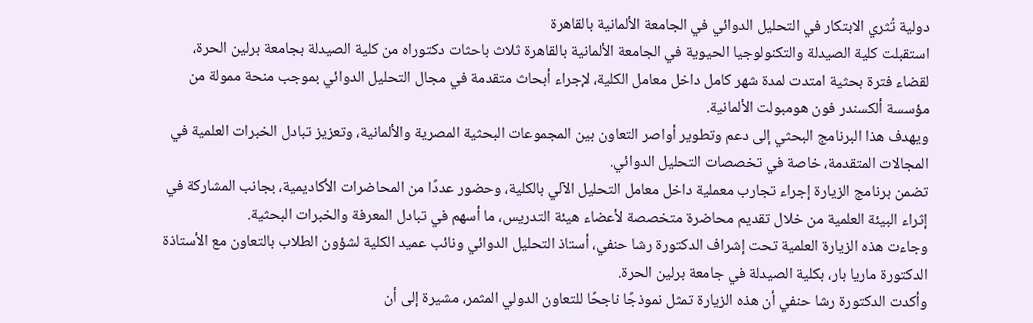دولية تُثري الابتكار في التحليل الدوائي في الجامعة الألمانية بالقاهرة
استقبلت كلية الصيدلة والتكنولوجيا الحيوية في الجامعة الألمانية بالقاهرة ثلاث باحثات دكتوراه من كلية الصيدلة بجامعة برلين الحرة، لقضاء فترة بحثية امتدت لمدة شهر كامل داخل معامل الكلية، لإجراء أبحاث متقدمة في مجال التحليل الدوائي بموجب منحة ممولة من مؤسسة ألكسندر فون هومبولت الألمانية.
ويهدف هذا البرنامج البحثي إلى دعم وتطوير أواصر التعاون بين المجموعات البحثية المصرية والألمانية، وتعزيز تبادل الخبرات العلمية في المجالات المتقدمة، خاصة في تخصصات التحليل الدوائي.
تضمن برنامج الزيارة إجراء تجارب معملية داخل معامل التحليل الآلي بالكلية، وحضور عددًا من المحاضرات الأكاديمية، بجانب المشاركة في إثراء البيئة العلمية من خلال تقديم محاضرة متخصصة لأعضاء هيئة التدريس، ما أسهم في تبادل المعرفة والخبرات البحثية.
وجاءت هذه الزيارة العلمية تحت إشراف الدكتورة رشا حنفي، أستاذ التحليل الدوائي ونائب عميد الكلية لشؤون الطلاب بالتعاون مع الأستاذة الدكتورة ماريا بار، بكلية الصيدلة في جامعة برلين الحرة.
وأكدت الدكتورة رشا حنفي أن هذه الزيارة تمثل نموذجًا ناجحًا للتعاون الدولي المثمر، مشيرة إلى أن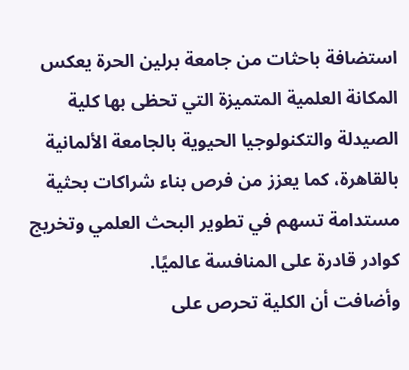استضافة باحثات من جامعة برلين الحرة يعكس المكانة العلمية المتميزة التي تحظى بها كلية الصيدلة والتكنولوجيا الحيوية بالجامعة الألمانية بالقاهرة، كما يعزز من فرص بناء شراكات بحثية مستدامة تسهم في تطوير البحث العلمي وتخريج كوادر قادرة على المنافسة عالميًا.
وأضافت أن الكلية تحرص على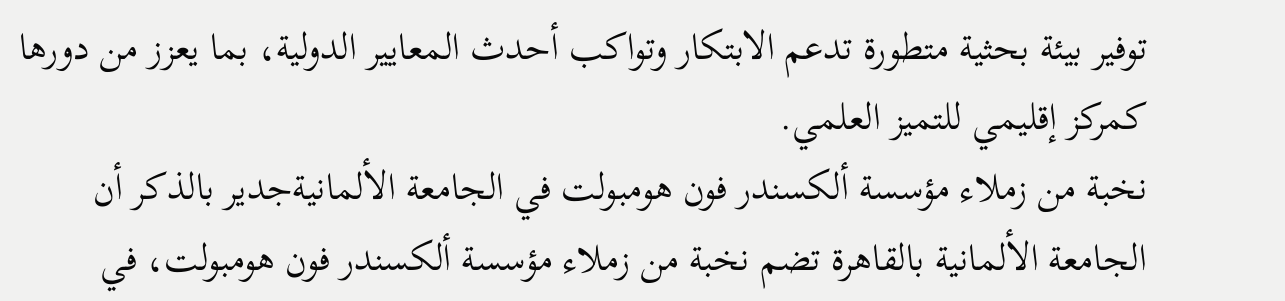توفير بيئة بحثية متطورة تدعم الابتكار وتواكب أحدث المعايير الدولية، بما يعزز من دورها كمركز إقليمي للتميز العلمي.
نخبة من زملاء مؤسسة ألكسندر فون هومبولت في الجامعة الألمانيةجدير بالذكر أن الجامعة الألمانية بالقاهرة تضم نخبة من زملاء مؤسسة ألكسندر فون هومبولت، في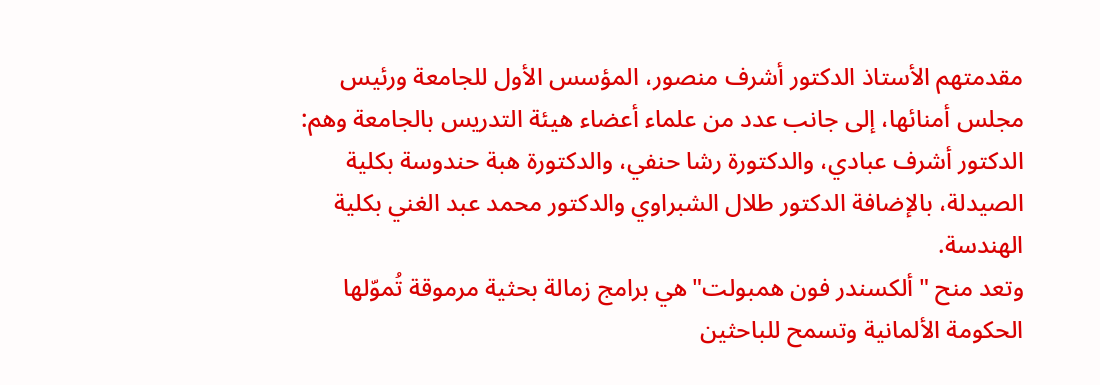مقدمتهم الأستاذ الدكتور أشرف منصور، المؤسس الأول للجامعة ورئيس مجلس أمنائها، إلى جانب عدد من علماء أعضاء هيئة التدريس بالجامعة وهم: الدكتور أشرف عبادي، والدكتورة رشا حنفي، والدكتورة هبة حندوسة بكلية الصيدلة، بالإضافة الدكتور طلال الشبراوي والدكتور محمد عبد الغني بكلية الهندسة.
وتعد منح "ألكسندر فون همبولت"هي برامج زمالة بحثية مرموقة تُموّلها الحكومة الألمانية وتسمح للباحثين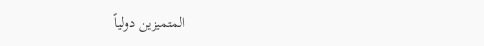المتميزين دولياً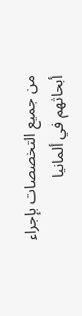من جميع التخصصات بإجراء أبحاثهم في ألمانيا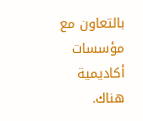بالتعاون مع مؤسسات أكاديمية هناك.